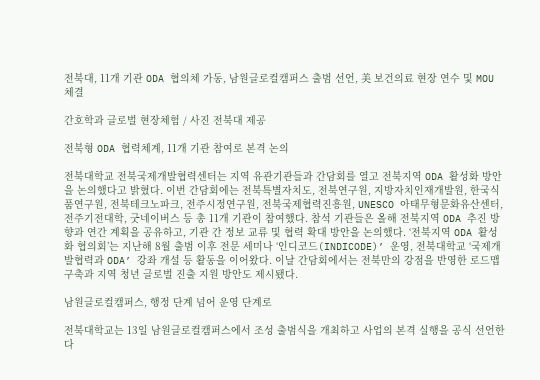전북대, 11개 기관 ODA 협의체 가동, 남원글로컬캠퍼스 출범 선언, 美 보건의료 현장 연수 및 MOU 체결

간호학과 글로벌 현장체험 / 사진 전북대 제공

전북형 ODA 협력체계, 11개 기관 참여로 본격 논의

전북대학교 전북국제개발협력센터는 지역 유관기관들과 간담회를 열고 전북지역 ODA 활성화 방안을 논의했다고 밝혔다. 이번 간담회에는 전북특별자치도, 전북연구원, 지방자치인재개발원, 한국식품연구원, 전북테크노파크, 전주시정연구원, 전북국제협력진흥원, UNESCO 아태무형문화유산센터, 전주기전대학, 굿네이버스 등 총 11개 기관이 참여했다. 참석 기관들은 올해 전북지역 ODA 추진 방향과 연간 계획을 공유하고, 기관 간 정보 교류 및 협력 확대 방안을 논의했다. ‘전북지역 ODA 활성화 협의회’는 지난해 8월 출범 이후 전문 세미나 ‘인디코드(INDICODE)’ 운영, 전북대학교 ‘국제개발협력과 ODA’ 강좌 개설 등 활동을 이어왔다. 이날 간담회에서는 전북만의 강점을 반영한 로드맵 구축과 지역 청년 글로벌 진출 지원 방안도 제시됐다.

남원글로컬캠퍼스, 행정 단계 넘어 운영 단계로

전북대학교는 13일 남원글로컬캠퍼스에서 조성 출범식을 개최하고 사업의 본격 실행을 공식 선언한다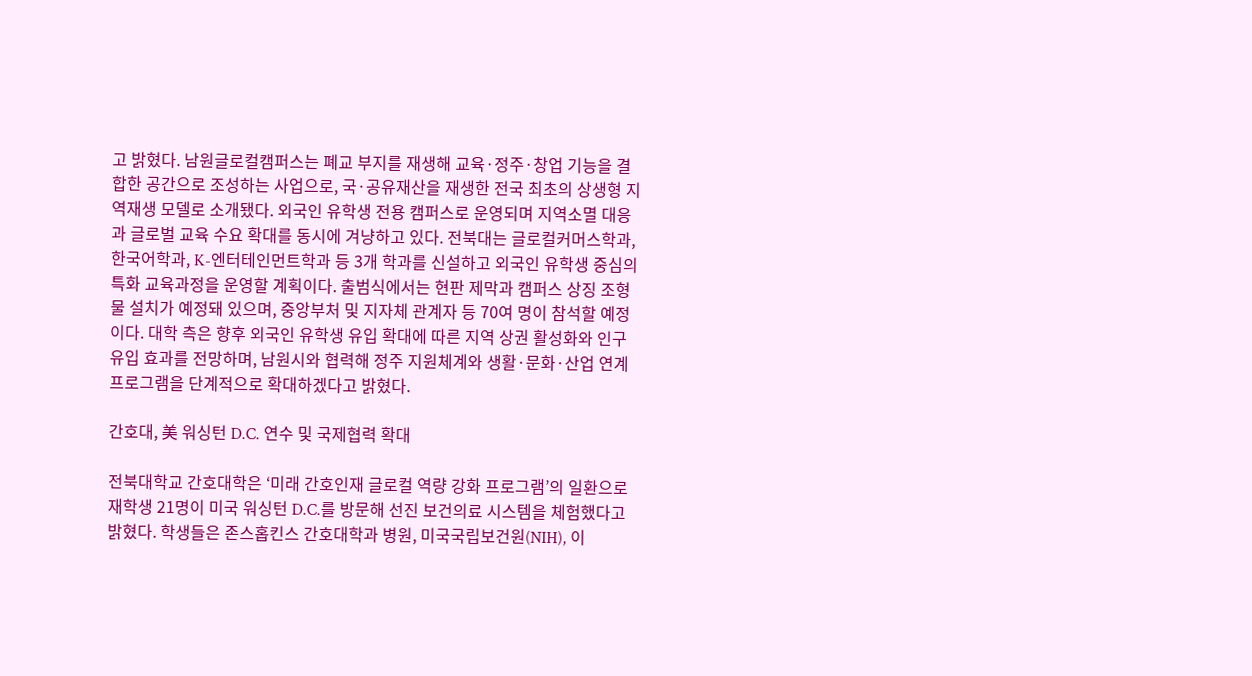고 밝혔다. 남원글로컬캠퍼스는 폐교 부지를 재생해 교육·정주·창업 기능을 결합한 공간으로 조성하는 사업으로, 국·공유재산을 재생한 전국 최초의 상생형 지역재생 모델로 소개됐다. 외국인 유학생 전용 캠퍼스로 운영되며 지역소멸 대응과 글로벌 교육 수요 확대를 동시에 겨냥하고 있다. 전북대는 글로컬커머스학과, 한국어학과, K-엔터테인먼트학과 등 3개 학과를 신설하고 외국인 유학생 중심의 특화 교육과정을 운영할 계획이다. 출범식에서는 현판 제막과 캠퍼스 상징 조형물 설치가 예정돼 있으며, 중앙부처 및 지자체 관계자 등 70여 명이 참석할 예정이다. 대학 측은 향후 외국인 유학생 유입 확대에 따른 지역 상권 활성화와 인구 유입 효과를 전망하며, 남원시와 협력해 정주 지원체계와 생활·문화·산업 연계 프로그램을 단계적으로 확대하겠다고 밝혔다.

간호대, 美 워싱턴 D.C. 연수 및 국제협력 확대

전북대학교 간호대학은 ‘미래 간호인재 글로컬 역량 강화 프로그램’의 일환으로 재학생 21명이 미국 워싱턴 D.C.를 방문해 선진 보건의료 시스템을 체험했다고 밝혔다. 학생들은 존스홉킨스 간호대학과 병원, 미국국립보건원(NIH), 이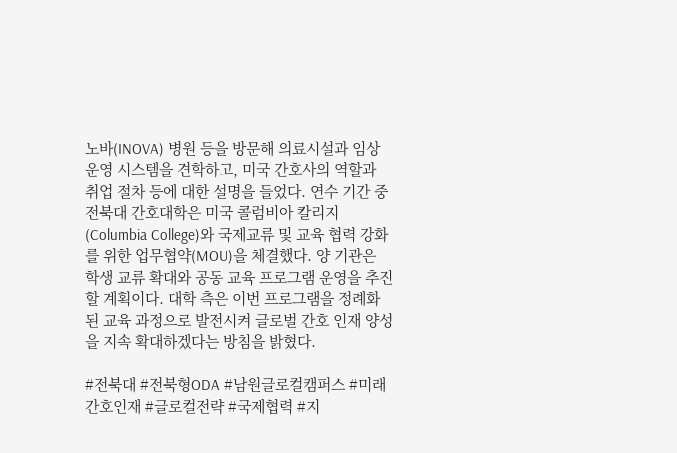노바(INOVA) 병원 등을 방문해 의료시설과 임상 운영 시스템을 견학하고, 미국 간호사의 역할과 취업 절차 등에 대한 설명을 들었다. 연수 기간 중 전북대 간호대학은 미국 콜럼비아 칼리지(Columbia College)와 국제교류 및 교육 협력 강화를 위한 업무협약(MOU)을 체결했다. 양 기관은 학생 교류 확대와 공동 교육 프로그램 운영을 추진할 계획이다. 대학 측은 이번 프로그램을 정례화된 교육 과정으로 발전시켜 글로벌 간호 인재 양성을 지속 확대하겠다는 방침을 밝혔다.

#전북대 #전북형ODA #남원글로컬캠퍼스 #미래간호인재 #글로컬전략 #국제협력 #지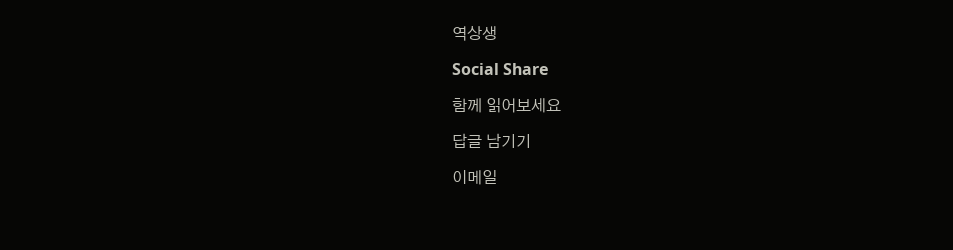역상생

Social Share

함께 읽어보세요

답글 남기기

이메일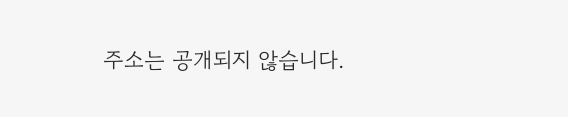주소는 공개되지 않습니다.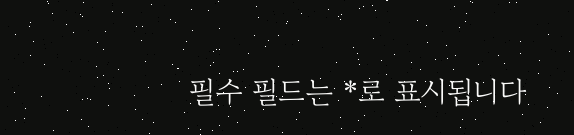필수 필드는 *로 표시됩니다